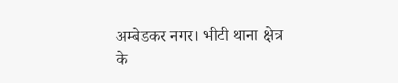अम्बेडकर नगर। भीटी थाना क्षेत्र के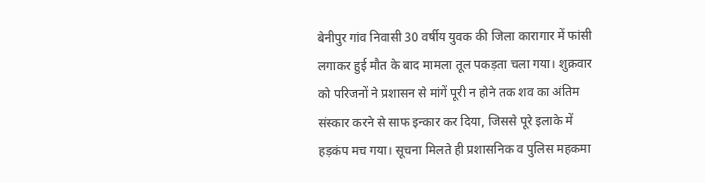बेनीपुर गांव निवासी 30 वर्षीय युवक की जिला कारागार में फांसी लगाकर हुई मौत के बाद मामला तूल पकड़ता चला गया। शुक्रवार को परिजनों ने प्रशासन से मांगें पूरी न होने तक शव का अंतिम संस्कार करने से साफ इन्कार कर दिया, जिससे पूरे इलाके में हड़कंप मच गया। सूचना मिलते ही प्रशासनिक व पुलिस महकमा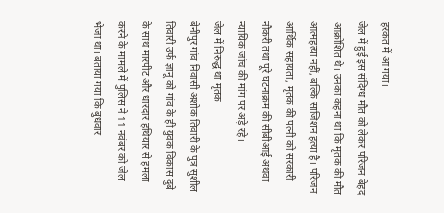हरकत में आ गया।
जेल में हुई इस संदिग्ध मौत को लेकर परिजन बेहद आक्रोशित थे। उनका कहना था कि मृतक की मौत आत्महत्या नहीं, बल्कि साजिशन हत्या है। परिजन आर्थिक सहायता, मृतक की पत्नी को सरकारी नौकरी तथा पूरे घटनाक्रम की सीबीआई अथवा न्यायिक जांच की मांग पर अड़े रहे।
जेल में निरुद्ध था मृतक
बेनीपुर गांव निवासी अशोक तिवारी के पुत्र सुशील तिवारी उर्फ ज्ञानू को गांव के ही युवक विकास दुबे के साथ मारपीट और धारदार हथियार से हमला करने के मामले में पुलिस ने 11 नवंबर को जेल भेजा था। बताया गया कि बुधवार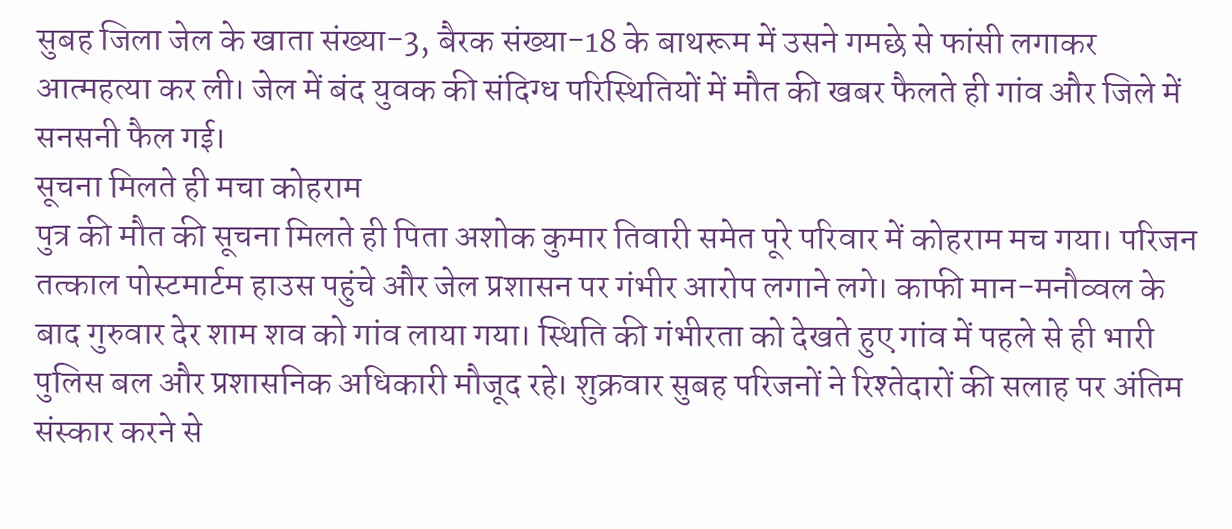सुबह जिला जेल के खाता संख्या-3, बैरक संख्या-18 के बाथरूम में उसने गमछे से फांसी लगाकर आत्महत्या कर ली। जेल में बंद युवक की संदिग्ध परिस्थितियों में मौत की खबर फैलते ही गांव और जिले में सनसनी फैल गई।
सूचना मिलते ही मचा कोहराम
पुत्र की मौत की सूचना मिलते ही पिता अशोक कुमार तिवारी समेत पूरे परिवार में कोहराम मच गया। परिजन तत्काल पोस्टमार्टम हाउस पहुंचे और जेल प्रशासन पर गंभीर आरोप लगाने लगे। काफी मान-मनौव्वल के बाद गुरुवार देर शाम शव को गांव लाया गया। स्थिति की गंभीरता को देखते हुए गांव में पहले से ही भारी पुलिस बल और प्रशासनिक अधिकारी मौजूद रहे। शुक्रवार सुबह परिजनों ने रिश्तेदारों की सलाह पर अंतिम संस्कार करने से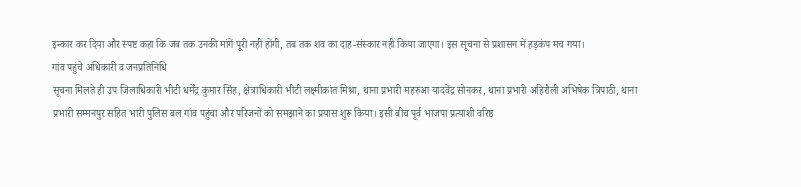इन्कार कर दिया और स्पष्ट कहा कि जब तक उनकी मांगें पूरी नहीं होंगी, तब तक शव का दाह-संस्कार नहीं किया जाएगा। इस सूचना से प्रशासन में हड़कंप मच गया।
गांव पहुंचे अधिकारी व जनप्रतिनिधि
सूचना मिलते ही उप जिलाधिकारी भीटी धर्मेंद्र कुमार सिंह, क्षेत्राधिकारी भीटी लक्ष्मीकांत मिश्रा, थाना प्रभारी महरुआ यादवेंद्र सोनकर, थाना प्रभारी अहिरौली अभिषेक त्रिपाठी, थाना प्रभारी सम्मनपुर सहित भारी पुलिस बल गांव पहुंचा और परिजनों को समझाने का प्रयास शुरू किया। इसी बीच पूर्व भाजपा प्रत्याशी वरिष्ठ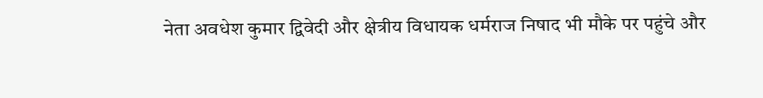नेता अवधेश कुमार द्विवेदी और क्षेत्रीय विधायक धर्मराज निषाद भी मौके पर पहुंचे और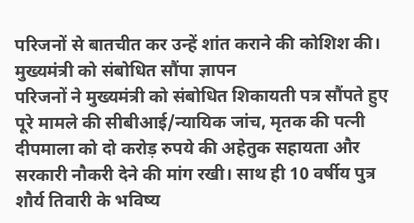परिजनों से बातचीत कर उन्हें शांत कराने की कोशिश की।
मुख्यमंत्री को संबोधित सौंपा ज्ञापन
परिजनों ने मुख्यमंत्री को संबोधित शिकायती पत्र सौंपते हुए पूरे मामले की सीबीआई/न्यायिक जांच, मृतक की पत्नी दीपमाला को दो करोड़ रुपये की अहेतुक सहायता और सरकारी नौकरी देने की मांग रखी। साथ ही 10 वर्षीय पुत्र शौर्य तिवारी के भविष्य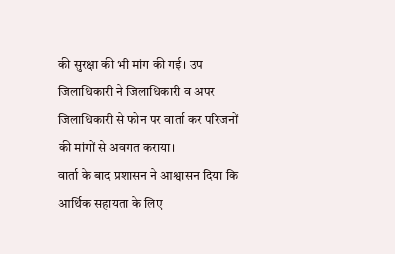की सुरक्षा की भी मांग की गई। उप जिलाधिकारी ने जिलाधिकारी व अपर जिलाधिकारी से फोन पर वार्ता कर परिजनों की मांगों से अवगत कराया।
वार्ता के बाद प्रशासन ने आश्वासन दिया कि आर्थिक सहायता के लिए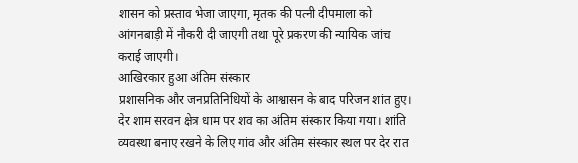शासन को प्रस्ताव भेजा जाएगा, मृतक की पत्नी दीपमाला को आंगनबाड़ी में नौकरी दी जाएगी तथा पूरे प्रकरण की न्यायिक जांच कराई जाएगी।
आखिरकार हुआ अंतिम संस्कार
प्रशासनिक और जनप्रतिनिधियों के आश्वासन के बाद परिजन शांत हुए। देर शाम सरवन क्षेत्र धाम पर शव का अंतिम संस्कार किया गया। शांति व्यवस्था बनाए रखने के लिए गांव और अंतिम संस्कार स्थल पर देर रात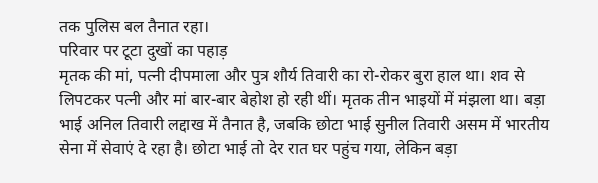तक पुलिस बल तैनात रहा।
परिवार पर टूटा दुखों का पहाड़
मृतक की मां, पत्नी दीपमाला और पुत्र शौर्य तिवारी का रो-रोकर बुरा हाल था। शव से लिपटकर पत्नी और मां बार-बार बेहोश हो रही थीं। मृतक तीन भाइयों में मंझला था। बड़ा भाई अनिल तिवारी लद्दाख में तैनात है, जबकि छोटा भाई सुनील तिवारी असम में भारतीय सेना में सेवाएं दे रहा है। छोटा भाई तो देर रात घर पहुंच गया, लेकिन बड़ा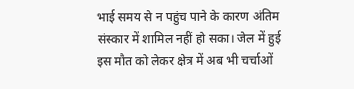भाई समय से न पहुंच पाने के कारण अंतिम संस्कार में शामिल नहीं हो सका। जेल में हुई इस मौत को लेकर क्षेत्र में अब भी चर्चाओं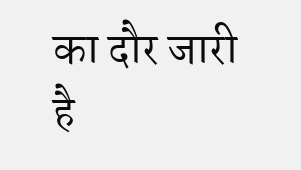का दौर जारी है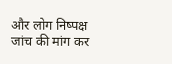और लोग निष्पक्ष जांच की मांग कर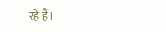रहे हैं।